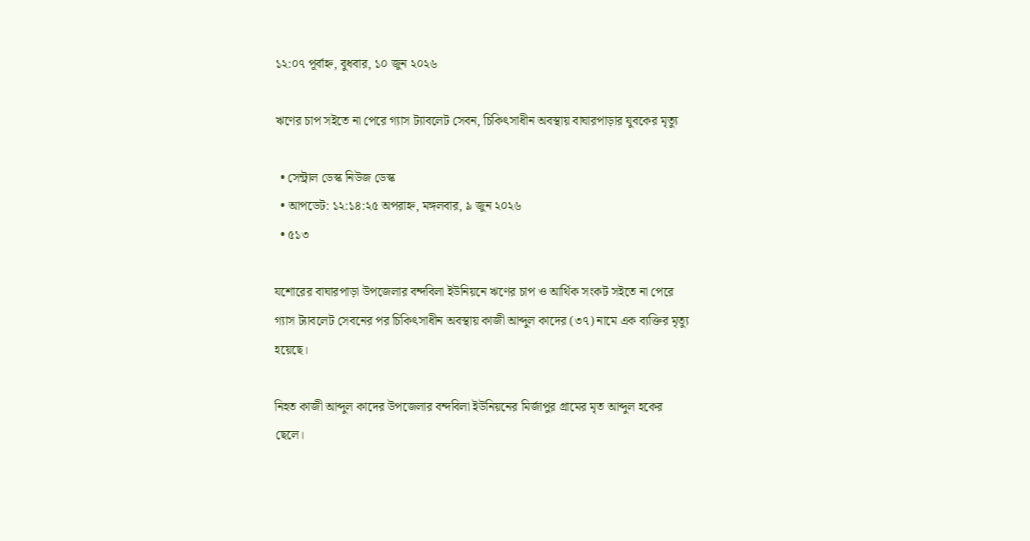১২:০৭ পূর্বাহ্ন, বুধবার, ১০ জুন ২০২৬

ঋণের চাপ সইতে না পেরে গ্যাস ট্যাবলেট সেবন, চিকিৎসাধীন অবস্থায় বাঘারপাড়ার যুবকের মৃত্যু

  • সেন্ট্রাল ডেস্ক নিউজ ডেস্ক
  • আপডেট: ১২:১৪:২৫ অপরাহ্ন, মঙ্গলবার, ৯ জুন ২০২৬
  • ৫১৩

যশোরের বাঘারপাড়া উপজেলার বন্দবিলা ইউনিয়নে ঋণের চাপ ও আর্থিক সংকট সইতে না পেরে গ্যাস ট্যাবলেট সেবনের পর চিকিৎসাধীন অবস্থায় কাজী আব্দুল কাদের (৩৭) নামে এক ব্যক্তির মৃত্যু হয়েছে।

নিহত কাজী আব্দুল কাদের উপজেলার বন্দবিলা ইউনিয়নের মির্জাপুর গ্রামের মৃত আব্দুল হকের ছেলে।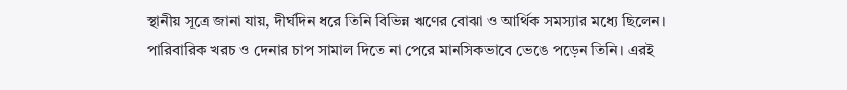স্থানীয় সূত্রে জানা যায়, দীর্ঘদিন ধরে তিনি বিভিন্ন ঋণের বোঝা ও আর্থিক সমস্যার মধ্যে ছিলেন। পারিবারিক খরচ ও দেনার চাপ সামাল দিতে না পেরে মানসিকভাবে ভেঙে পড়েন তিনি। এরই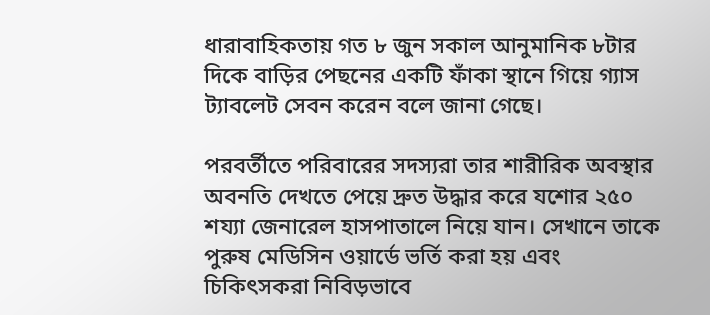ধারাবাহিকতায় গত ৮ জুন সকাল আনুমানিক ৮টার দিকে বাড়ির পেছনের একটি ফাঁকা স্থানে গিয়ে গ্যাস ট্যাবলেট সেবন করেন বলে জানা গেছে।

পরবর্তীতে পরিবারের সদস্যরা তার শারীরিক অবস্থার অবনতি দেখতে পেয়ে দ্রুত উদ্ধার করে যশোর ২৫০ শয্যা জেনারেল হাসপাতালে নিয়ে যান। সেখানে তাকে পুরুষ মেডিসিন ওয়ার্ডে ভর্তি করা হয় এবং চিকিৎসকরা নিবিড়ভাবে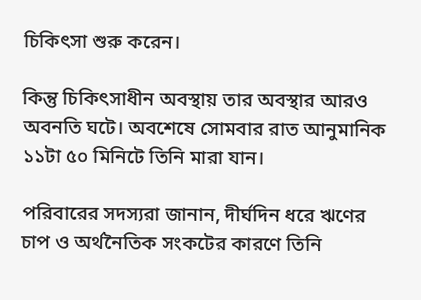চিকিৎসা শুরু করেন।

কিন্তু চিকিৎসাধীন অবস্থায় তার অবস্থার আরও অবনতি ঘটে। অবশেষে সোমবার রাত আনুমানিক ১১টা ৫০ মিনিটে তিনি মারা যান।

পরিবারের সদস্যরা জানান, দীর্ঘদিন ধরে ঋণের চাপ ও অর্থনৈতিক সংকটের কারণে তিনি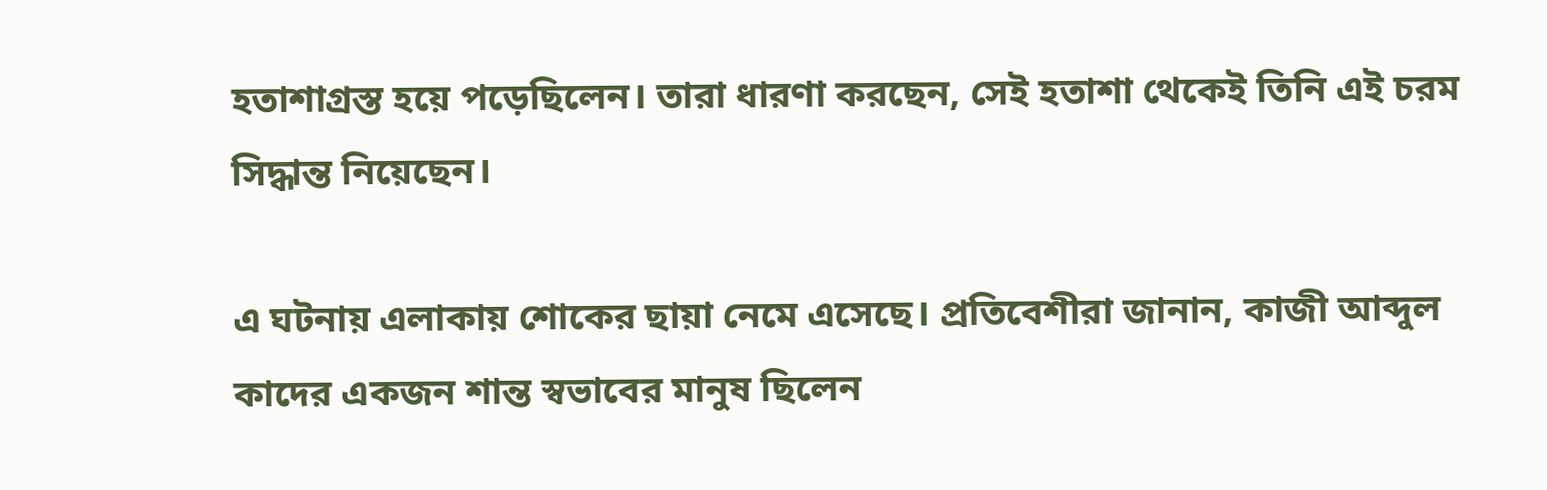হতাশাগ্রস্ত হয়ে পড়েছিলেন। তারা ধারণা করছেন, সেই হতাশা থেকেই তিনি এই চরম সিদ্ধান্ত নিয়েছেন।

এ ঘটনায় এলাকায় শোকের ছায়া নেমে এসেছে। প্রতিবেশীরা জানান, কাজী আব্দুল কাদের একজন শান্ত স্বভাবের মানুষ ছিলেন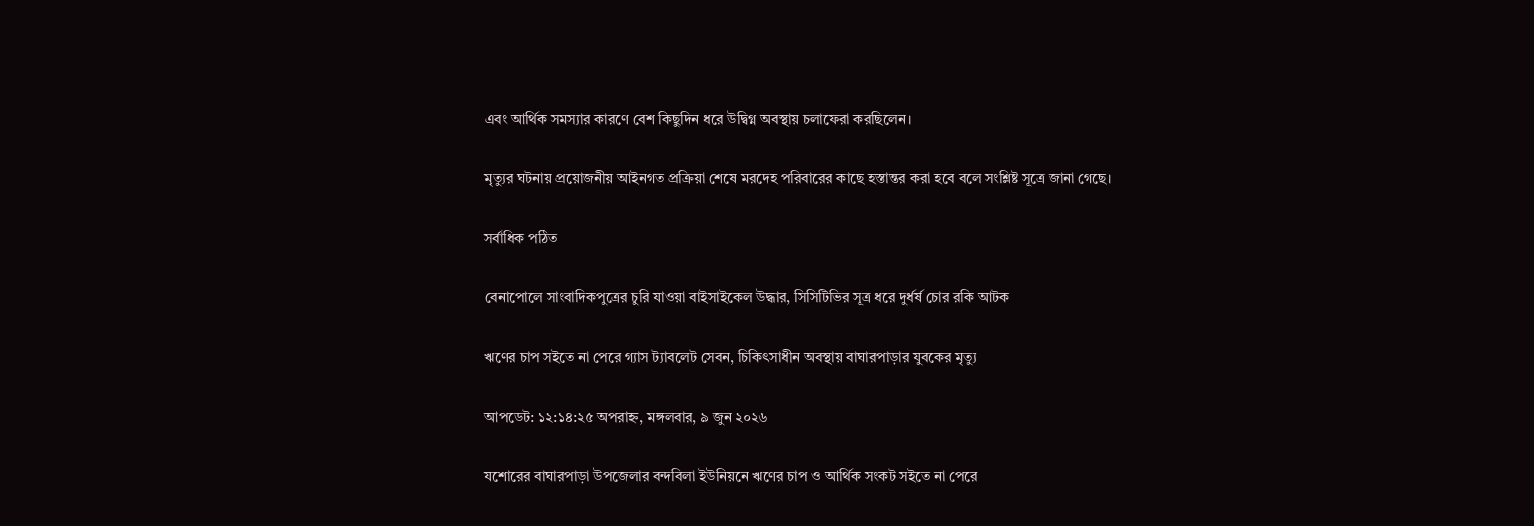এবং আর্থিক সমস্যার কারণে বেশ কিছুদিন ধরে উদ্বিগ্ন অবস্থায় চলাফেরা করছিলেন।

মৃত্যুর ঘটনায় প্রয়োজনীয় আইনগত প্রক্রিয়া শেষে মরদেহ পরিবারের কাছে হস্তান্তর করা হবে বলে সংশ্লিষ্ট সূত্রে জানা গেছে।

সর্বাধিক পঠিত

বেনাপোলে সাংবাদিকপুত্রের চুরি যাওয়া বাইসাইকেল উদ্ধার, সিসিটিভির সূত্র ধরে দুর্ধর্ষ চোর রকি আটক

ঋণের চাপ সইতে না পেরে গ্যাস ট্যাবলেট সেবন, চিকিৎসাধীন অবস্থায় বাঘারপাড়ার যুবকের মৃত্যু

আপডেট: ১২:১৪:২৫ অপরাহ্ন, মঙ্গলবার, ৯ জুন ২০২৬

যশোরের বাঘারপাড়া উপজেলার বন্দবিলা ইউনিয়নে ঋণের চাপ ও আর্থিক সংকট সইতে না পেরে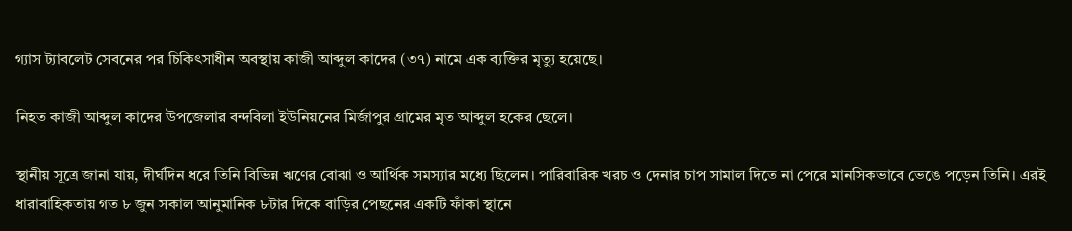গ্যাস ট্যাবলেট সেবনের পর চিকিৎসাধীন অবস্থায় কাজী আব্দুল কাদের (৩৭) নামে এক ব্যক্তির মৃত্যু হয়েছে।

নিহত কাজী আব্দুল কাদের উপজেলার বন্দবিলা ইউনিয়নের মির্জাপুর গ্রামের মৃত আব্দুল হকের ছেলে।

স্থানীয় সূত্রে জানা যায়, দীর্ঘদিন ধরে তিনি বিভিন্ন ঋণের বোঝা ও আর্থিক সমস্যার মধ্যে ছিলেন। পারিবারিক খরচ ও দেনার চাপ সামাল দিতে না পেরে মানসিকভাবে ভেঙে পড়েন তিনি। এরই ধারাবাহিকতায় গত ৮ জুন সকাল আনুমানিক ৮টার দিকে বাড়ির পেছনের একটি ফাঁকা স্থানে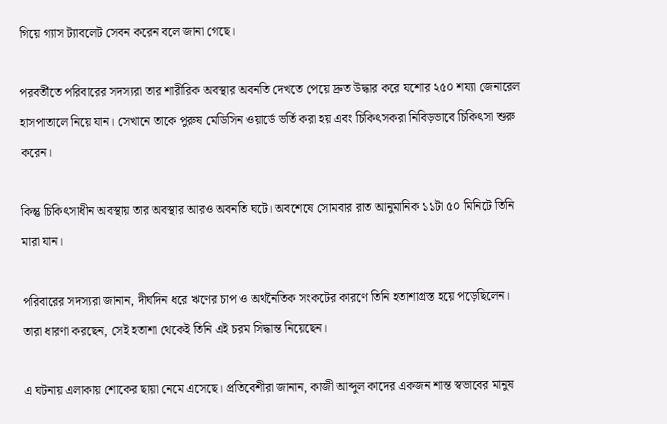গিয়ে গ্যাস ট্যাবলেট সেবন করেন বলে জানা গেছে।

পরবর্তীতে পরিবারের সদস্যরা তার শারীরিক অবস্থার অবনতি দেখতে পেয়ে দ্রুত উদ্ধার করে যশোর ২৫০ শয্যা জেনারেল হাসপাতালে নিয়ে যান। সেখানে তাকে পুরুষ মেডিসিন ওয়ার্ডে ভর্তি করা হয় এবং চিকিৎসকরা নিবিড়ভাবে চিকিৎসা শুরু করেন।

কিন্তু চিকিৎসাধীন অবস্থায় তার অবস্থার আরও অবনতি ঘটে। অবশেষে সোমবার রাত আনুমানিক ১১টা ৫০ মিনিটে তিনি মারা যান।

পরিবারের সদস্যরা জানান, দীর্ঘদিন ধরে ঋণের চাপ ও অর্থনৈতিক সংকটের কারণে তিনি হতাশাগ্রস্ত হয়ে পড়েছিলেন। তারা ধারণা করছেন, সেই হতাশা থেকেই তিনি এই চরম সিদ্ধান্ত নিয়েছেন।

এ ঘটনায় এলাকায় শোকের ছায়া নেমে এসেছে। প্রতিবেশীরা জানান, কাজী আব্দুল কাদের একজন শান্ত স্বভাবের মানুষ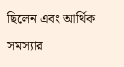ছিলেন এবং আর্থিক সমস্যার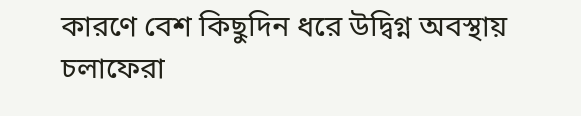কারণে বেশ কিছুদিন ধরে উদ্বিগ্ন অবস্থায় চলাফেরা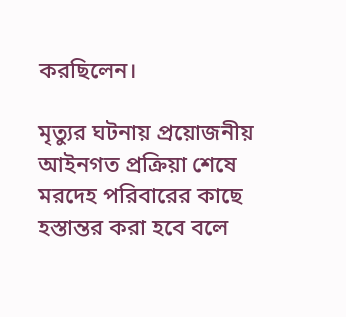করছিলেন।

মৃত্যুর ঘটনায় প্রয়োজনীয় আইনগত প্রক্রিয়া শেষে মরদেহ পরিবারের কাছে হস্তান্তর করা হবে বলে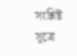সংশ্লিষ্ট সূত্রে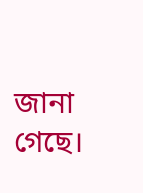জানা গেছে।